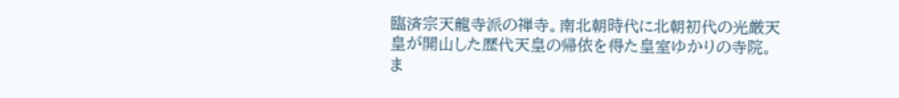臨済宗天龍寺派の禅寺。南北朝時代に北朝初代の光厳天皇が開山した歴代天皇の帰依を得た皇室ゆかりの寺院。 ま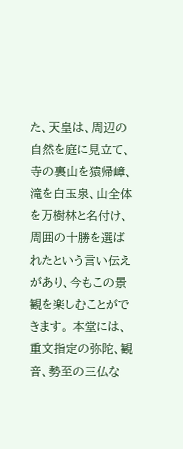た、天皇は、周辺の自然を庭に見立て、寺の裏山を猿帰嶂、滝を白玉泉、山全体を万樹林と名付け、周囲の十勝を選ばれたという言い伝えがあり、今もこの景観を楽しむことができます。 本堂には、重文指定の弥陀、観音、勢至の三仏な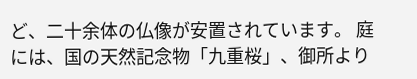ど、二十余体の仏像が安置されています。 庭には、国の天然記念物「九重桜」、御所より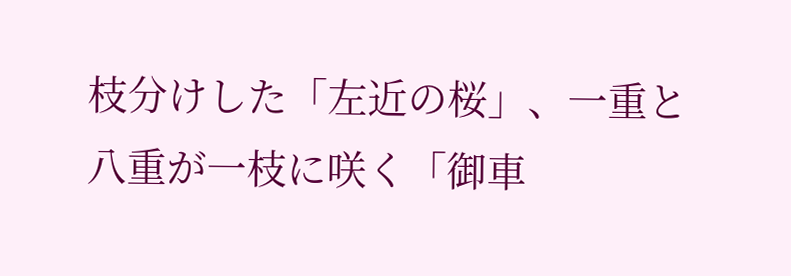枝分けした「左近の桜」、一重と八重が一枝に咲く「御車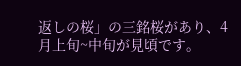返しの桜」の三銘桜があり、4月上旬~中旬が見頃です。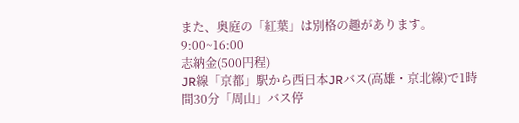また、奥庭の「紅葉」は別格の趣があります。
9:00~16:00
志納金(500円程)
JR線「京都」駅から西日本JRバス(高雄・京北線)で1時間30分「周山」バス停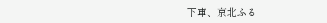下車、京北ふる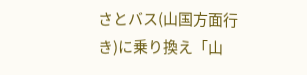さとバス(山国方面行き)に乗り換え「山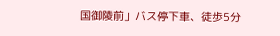国御陵前」バス停下車、徒歩5分